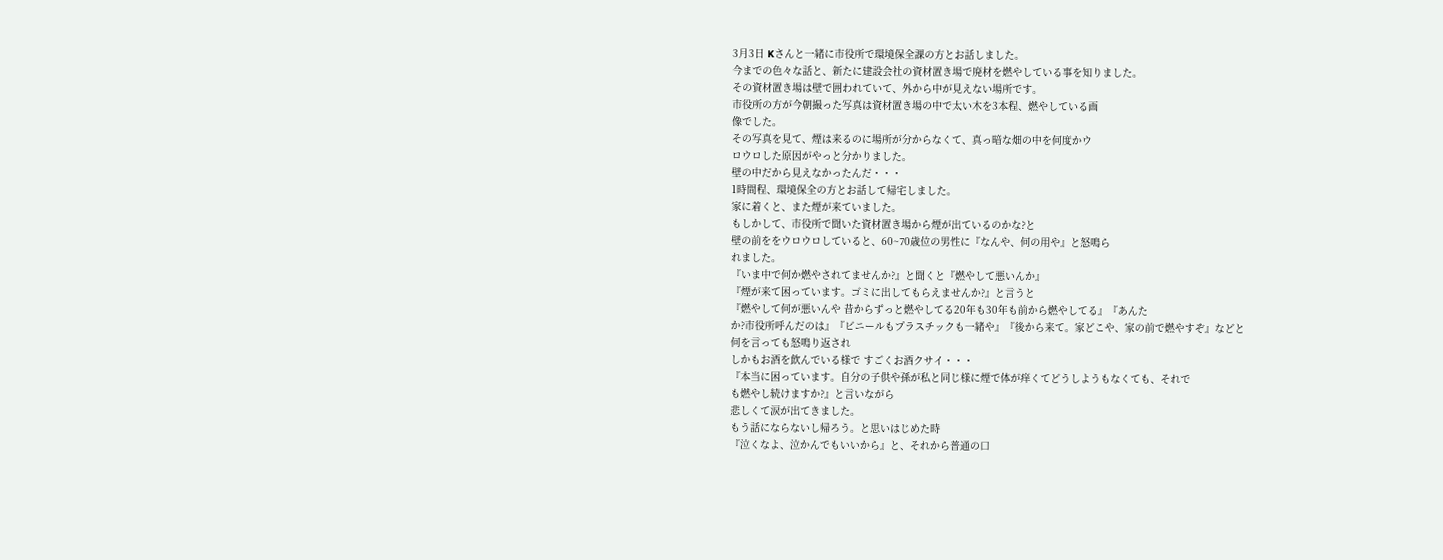3月3日 Kさんと一緒に市役所で環境保全課の方とお話しました。
今までの色々な話と、新たに建設会社の資材置き場で廃材を燃やしている事を知りました。
その資材置き場は壁で囲われていて、外から中が見えない場所です。
市役所の方が今朝撮った写真は資材置き場の中で太い木を3本程、燃やしている画
像でした。
その写真を見て、煙は来るのに場所が分からなくて、真っ暗な畑の中を何度かウ
ロウロした原因がやっと分かりました。
壁の中だから見えなかったんだ・・・
1時間程、環境保全の方とお話して帰宅しました。
家に着くと、また煙が来ていました。
もしかして、市役所で聞いた資材置き場から煙が出ているのかな?と
壁の前ををウロウロしていると、60~70歳位の男性に『なんや、何の用や』と怒鳴ら
れました。
『いま中で何か燃やされてませんか?』と聞くと『燃やして悪いんか』
『煙が来て困っています。ゴミに出してもらえませんか?』と言うと
『燃やして何が悪いんや 昔からずっと燃やしてる20年も30年も前から燃やしてる』『あんた
か?市役所呼んだのは』『ビニールもプラスチックも一緒や』『後から来て。家どこや、家の前で燃やすぞ』などと
何を言っても怒鳴り返され
しかもお酒を飲んでいる様で すごくお酒クサイ・・・
『本当に困っています。自分の子供や孫が私と同じ様に煙で体が痒くてどうしようもなくても、それで
も燃やし続けますか?』と言いながら
悲しくて涙が出てきました。
もう話にならないし帰ろう。と思いはじめた時
『泣くなよ、泣かんでもいいから』と、それから普通の口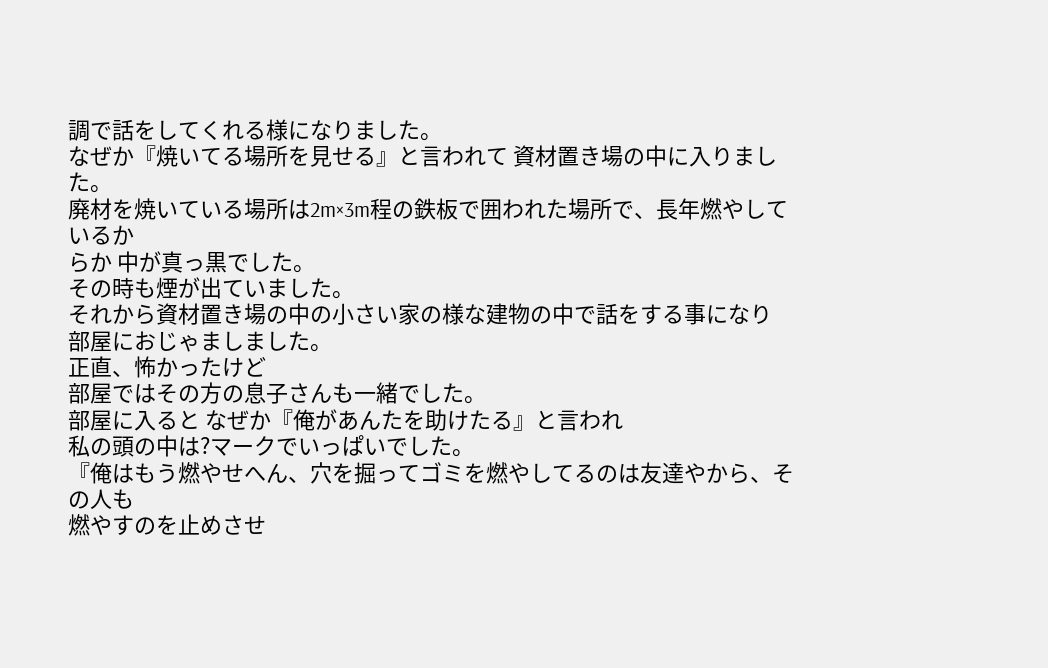調で話をしてくれる様になりました。
なぜか『焼いてる場所を見せる』と言われて 資材置き場の中に入りました。
廃材を焼いている場所は2m×3m程の鉄板で囲われた場所で、長年燃やしているか
らか 中が真っ黒でした。
その時も煙が出ていました。
それから資材置き場の中の小さい家の様な建物の中で話をする事になり
部屋におじゃましました。
正直、怖かったけど
部屋ではその方の息子さんも一緒でした。
部屋に入ると なぜか『俺があんたを助けたる』と言われ
私の頭の中は?マークでいっぱいでした。
『俺はもう燃やせへん、穴を掘ってゴミを燃やしてるのは友達やから、その人も
燃やすのを止めさせ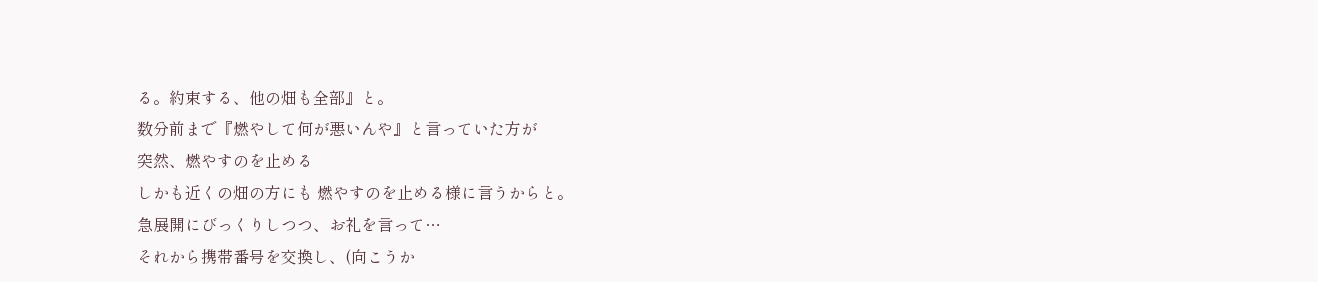る。約束する、他の畑も全部』と。
数分前まで『燃やして何が悪いんや』と言っていた方が
突然、燃やすのを止める
しかも近くの畑の方にも 燃やすのを止める様に言うからと。
急展開にびっくりしつつ、お礼を言って…
それから携帯番号を交換し、(向こうか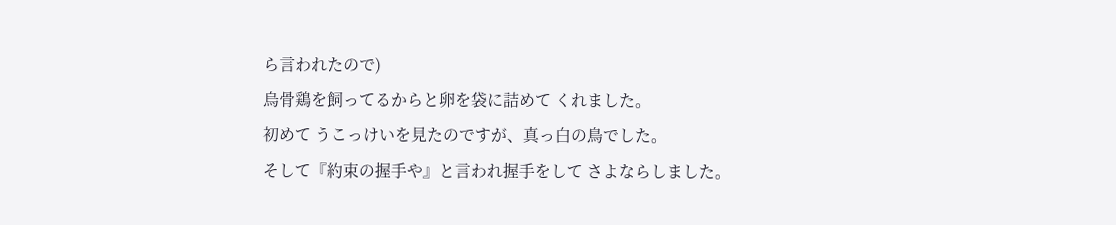ら言われたので)
烏骨鶏を飼ってるからと卵を袋に詰めて くれました。
初めて うこっけいを見たのですが、真っ白の鳥でした。
そして『約束の握手や』と言われ握手をして さよならしました。